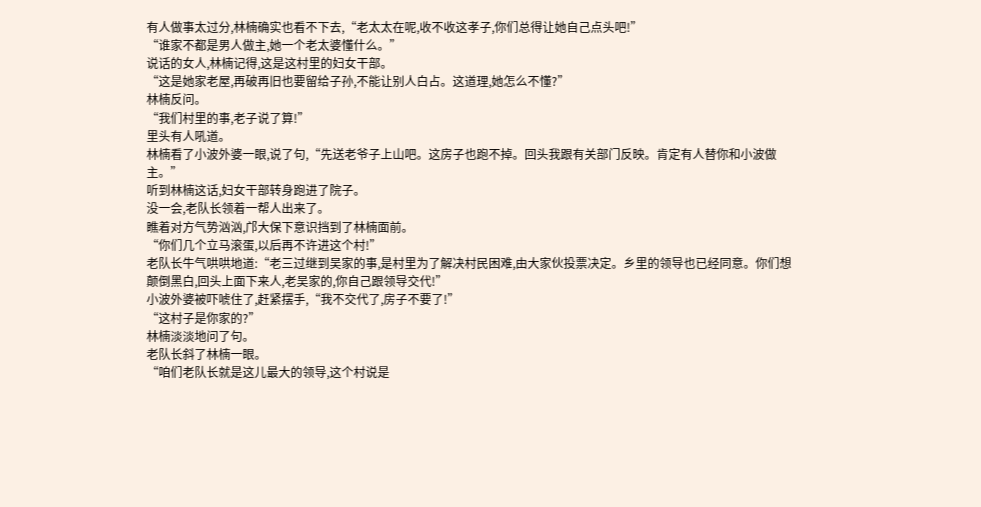有人做事太过分,林楠确实也看不下去,“老太太在呢,收不收这孝子,你们总得让她自己点头吧!”
“谁家不都是男人做主,她一个老太婆懂什么。”
说话的女人,林楠记得,这是这村里的妇女干部。
“这是她家老屋,再破再旧也要留给子孙,不能让别人白占。这道理,她怎么不懂?”
林楠反问。
“我们村里的事,老子说了算!”
里头有人吼道。
林楠看了小波外婆一眼,说了句,“先送老爷子上山吧。这房子也跑不掉。回头我跟有关部门反映。肯定有人替你和小波做主。”
听到林楠这话,妇女干部转身跑进了院子。
没一会,老队长领着一帮人出来了。
瞧着对方气势汹汹,邝大保下意识挡到了林楠面前。
“你们几个立马滚蛋,以后再不许进这个村!”
老队长牛气哄哄地道:“老三过继到吴家的事,是村里为了解决村民困难,由大家伙投票决定。乡里的领导也已经同意。你们想颠倒黑白,回头上面下来人,老吴家的,你自己跟领导交代!”
小波外婆被吓唬住了,赶紧摆手,“我不交代了,房子不要了!”
“这村子是你家的?”
林楠淡淡地问了句。
老队长斜了林楠一眼。
“咱们老队长就是这儿最大的领导,这个村说是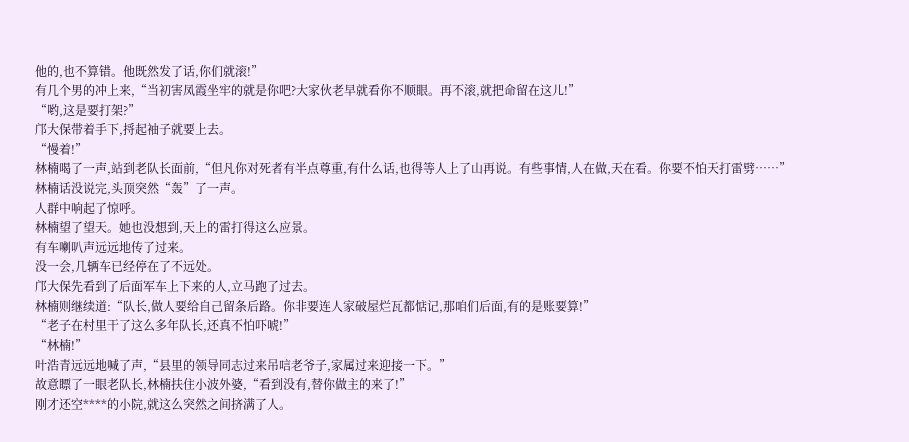他的,也不算错。他既然发了话,你们就滚!”
有几个男的冲上来,“当初害凤霞坐牢的就是你吧?大家伙老早就看你不顺眼。再不滚,就把命留在这儿!”
“哟,这是要打架?”
邝大保带着手下,捋起袖子就要上去。
“慢着!”
林楠喝了一声,站到老队长面前,“但凡你对死者有半点尊重,有什么话,也得等人上了山再说。有些事情,人在做,天在看。你要不怕天打雷劈……”
林楠话没说完,头顶突然“轰”了一声。
人群中响起了惊呼。
林楠望了望天。她也没想到,天上的雷打得这么应景。
有车喇叭声远远地传了过来。
没一会,几辆车已经停在了不远处。
邝大保先看到了后面军车上下来的人,立马跑了过去。
林楠则继续道:“队长,做人要给自己留条后路。你非要连人家破屋烂瓦都惦记,那咱们后面,有的是账要算!”
“老子在村里干了这么多年队长,还真不怕吓唬!”
“林楠!”
叶浩青远远地喊了声,“县里的领导同志过来吊唁老爷子,家属过来迎接一下。”
故意瞟了一眼老队长,林楠扶住小波外婆,“看到没有,替你做主的来了!”
刚才还空****的小院,就这么突然之间挤满了人。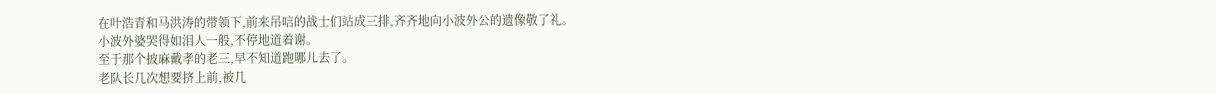在叶浩青和马洪涛的带领下,前来吊唁的战士们站成三排,齐齐地向小波外公的遗像敬了礼。
小波外婆哭得如泪人一般,不停地道着谢。
至于那个披麻戴孝的老三,早不知道跑哪儿去了。
老队长几次想要挤上前,被几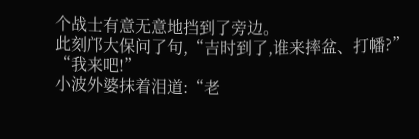个战士有意无意地挡到了旁边。
此刻邝大保问了句,“吉时到了,谁来摔盆、打幡?”
“我来吧!”
小波外婆抹着泪道:“老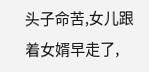头子命苦,女儿跟着女婿早走了,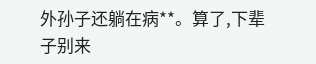外孙子还躺在病**。算了,下辈子别来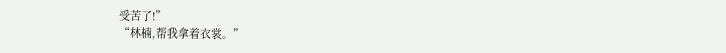受苦了!”
“林楠,帮我拿着衣裳。”